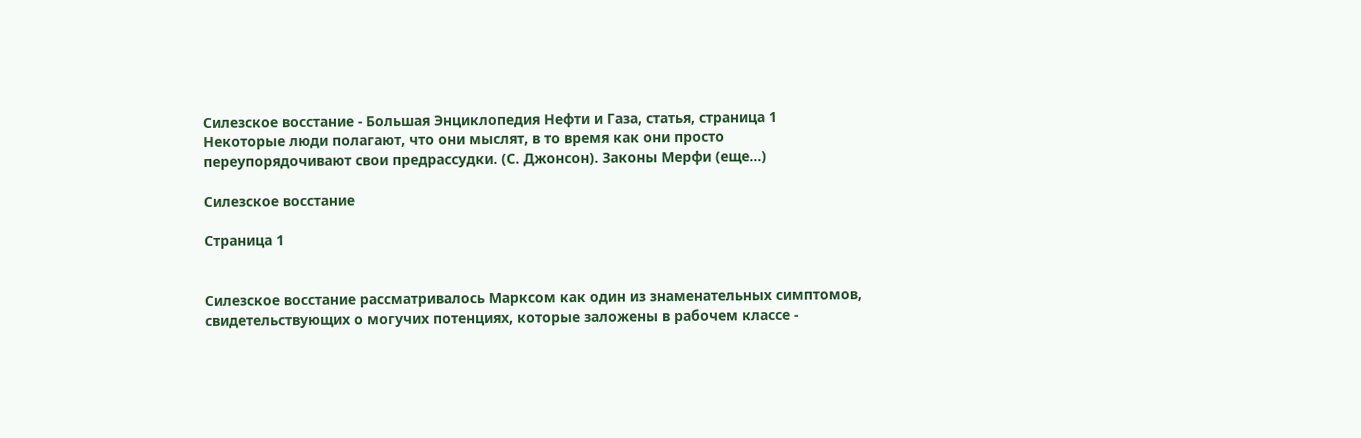Силезское восстание - Большая Энциклопедия Нефти и Газа, статья, страница 1
Некоторые люди полагают, что они мыслят, в то время как они просто переупорядочивают свои предрассудки. (С. Джонсон). Законы Мерфи (еще...)

Силезское восстание

Cтраница 1


Силезское восстание рассматривалось Марксом как один из знаменательных симптомов, свидетельствующих о могучих потенциях, которые заложены в рабочем классе -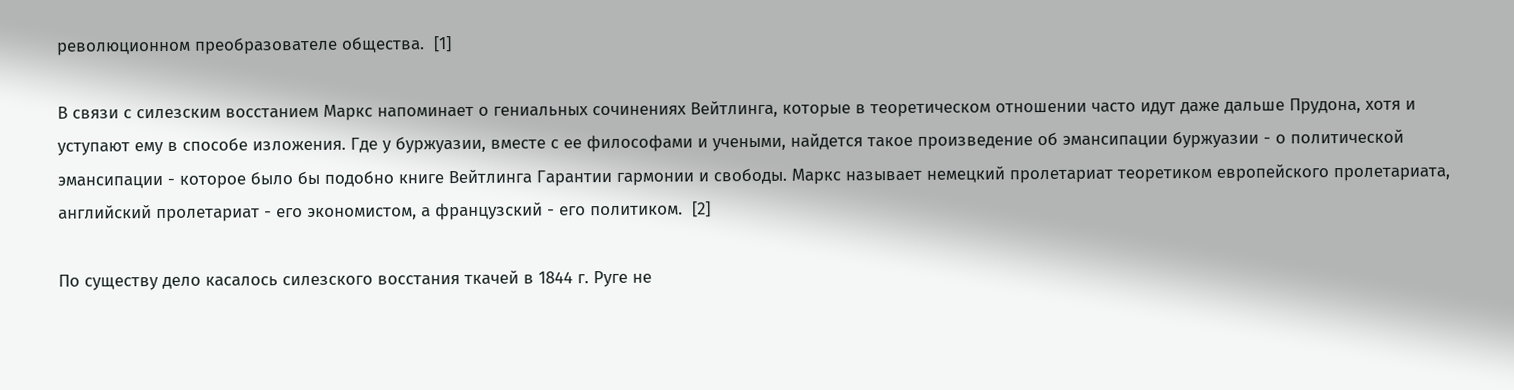революционном преобразователе общества.  [1]

В связи с силезским восстанием Маркс напоминает о гениальных сочинениях Вейтлинга, которые в теоретическом отношении часто идут даже дальше Прудона, хотя и уступают ему в способе изложения. Где у буржуазии, вместе с ее философами и учеными, найдется такое произведение об эмансипации буржуазии - о политической эмансипации - которое было бы подобно книге Вейтлинга Гарантии гармонии и свободы. Маркс называет немецкий пролетариат теоретиком европейского пролетариата, английский пролетариат - его экономистом, а французский - его политиком.  [2]

По существу дело касалось силезского восстания ткачей в 1844 г. Руге не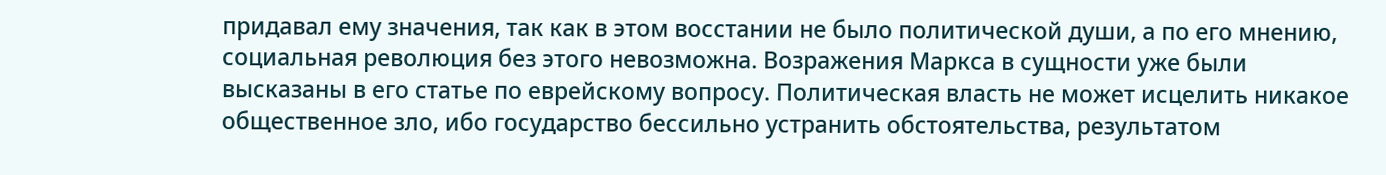придавал ему значения, так как в этом восстании не было политической души, а по его мнению, социальная революция без этого невозможна. Возражения Маркса в сущности уже были высказаны в его статье по еврейскому вопросу. Политическая власть не может исцелить никакое общественное зло, ибо государство бессильно устранить обстоятельства, результатом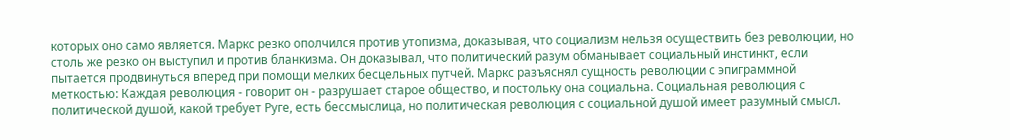которых оно само является. Маркс резко ополчился против утопизма, доказывая, что социализм нельзя осуществить без революции, но столь же резко он выступил и против бланкизма. Он доказывал, что политический разум обманывает социальный инстинкт, если пытается продвинуться вперед при помощи мелких бесцельных путчей. Маркс разъяснял сущность революции с эпиграммной меткостью: Каждая революция - говорит он - разрушает старое общество, и постольку она социальна. Социальная революция с политической душой, какой требует Руге, есть бессмыслица, но политическая революция с социальной душой имеет разумный смысл.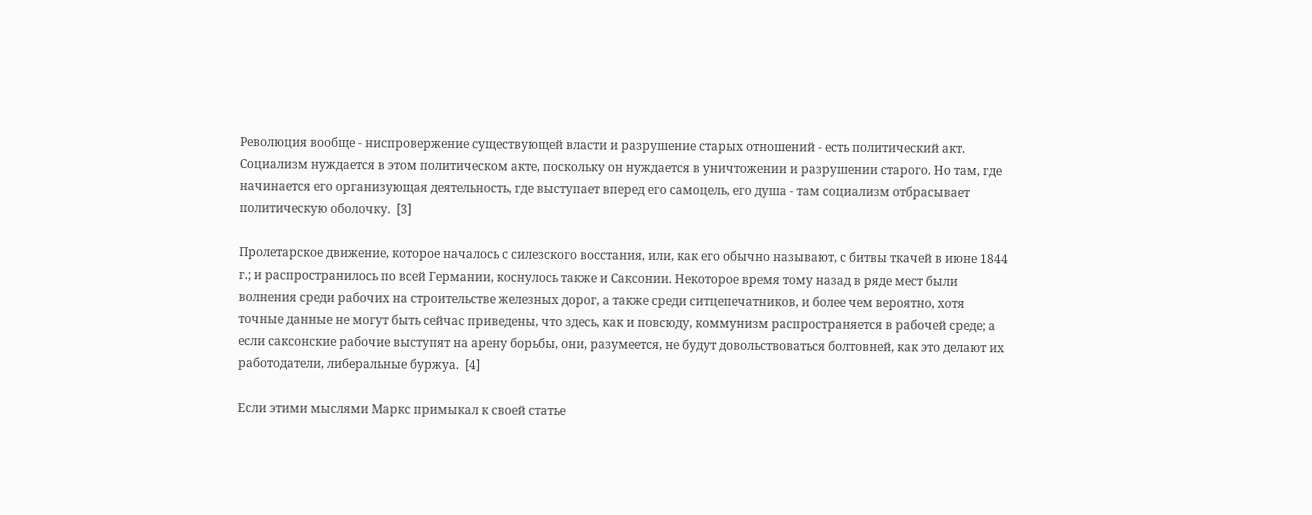Революция вообще - ниспровержение существующей власти и разрушение старых отношений - есть политический акт. Социализм нуждается в этом политическом акте, поскольку он нуждается в уничтожении и разрушении старого. Но там, где начинается его организующая деятельность, где выступает вперед его самоцель, его душа - там социализм отбрасывает политическую оболочку.  [3]

Пролетарское движение, которое началось с силезского восстания, или, как его обычно называют, с битвы ткачей в июне 1844 г.; и распространилось по всей Германии, коснулось также и Саксонии. Некоторое время тому назад в ряде мест были волнения среди рабочих на строительстве железных дорог, а также среди ситцепечатников, и более чем вероятно, хотя точные данные не могут быть сейчас приведены, что здесь, как и повсюду, коммунизм распространяется в рабочей среде; а если саксонские рабочие выступят на арену борьбы, они, разумеется, не будут довольствоваться болтовней, как это делают их работодатели, либеральные буржуа.  [4]

Если этими мыслями Маркс примыкал к своей статье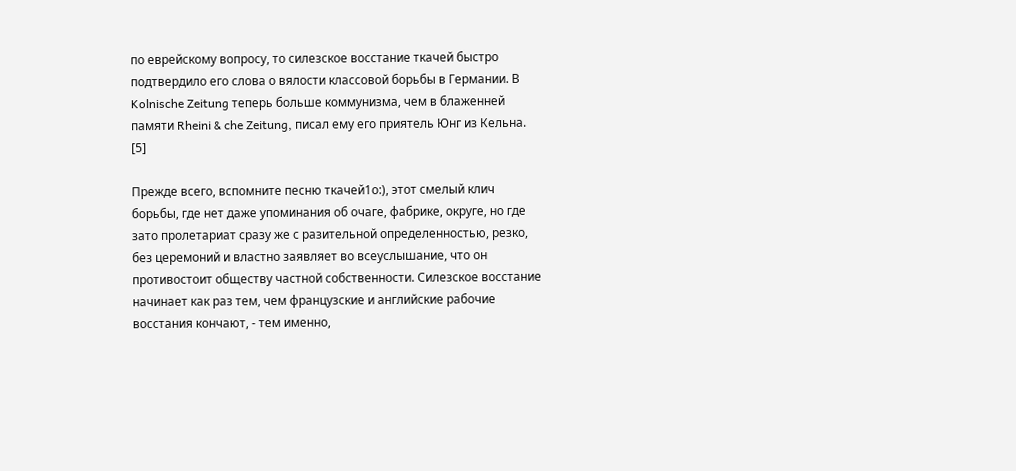по еврейскому вопросу, то силезское восстание ткачей быстро подтвердило его слова о вялости классовой борьбы в Германии. В Kolnische Zeitung теперь больше коммунизма, чем в блаженней памяти Rheini & che Zeitung, писал ему его приятель Юнг из Кельна.  [5]

Прежде всего, вспомните песню ткачей1о:), этот смелый клич борьбы, где нет даже упоминания об очаге, фабрике, округе, но где зато пролетариат сразу же с разительной определенностью, резко, без церемоний и властно заявляет во всеуслышание, что он противостоит обществу частной собственности. Силезское восстание начинает как раз тем, чем французские и английские рабочие восстания кончают, - тем именно,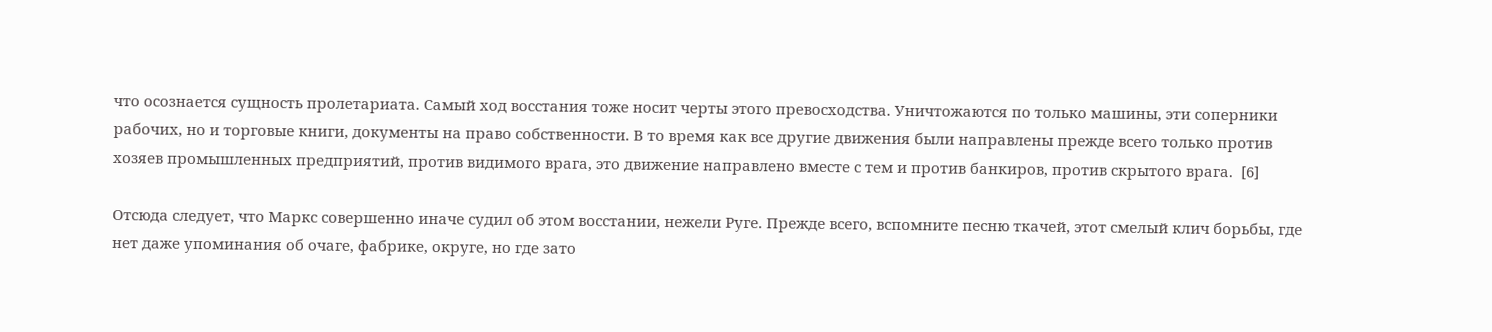что осознается сущность пролетариата. Самый ход восстания тоже носит черты этого превосходства. Уничтожаются по только машины, эти соперники рабочих, но и торговые книги, документы на право собственности. В то время как все другие движения были направлены прежде всего только против хозяев промышленных предприятий, против видимого врага, это движение направлено вместе с тем и против банкиров, против скрытого врага.  [6]

Отсюда следует, что Маркс совершенно иначе судил об этом восстании, нежели Руге. Прежде всего, вспомните песню ткачей, этот смелый клич борьбы, где нет даже упоминания об очаге, фабрике, округе, но где зато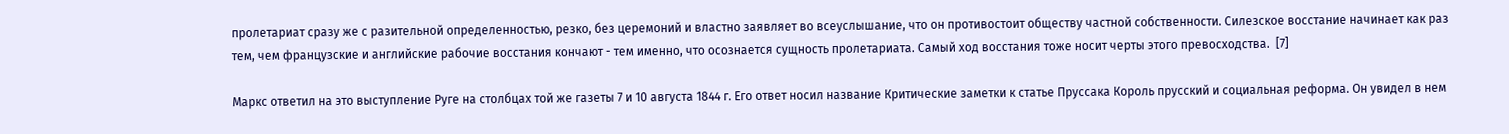пролетариат сразу же с разительной определенностью, резко, без церемоний и властно заявляет во всеуслышание, что он противостоит обществу частной собственности. Силезское восстание начинает как раз тем, чем французские и английские рабочие восстания кончают - тем именно, что осознается сущность пролетариата. Самый ход восстания тоже носит черты этого превосходства.  [7]

Маркс ответил на это выступление Руге на столбцах той же газеты 7 и 10 августа 1844 г. Его ответ носил название Критические заметки к статье Пруссака Король прусский и социальная реформа. Он увидел в нем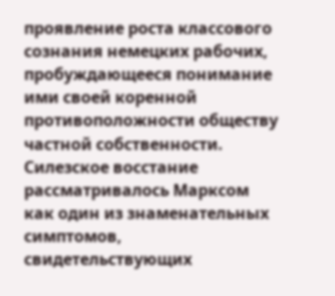проявление роста классового сознания немецких рабочих, пробуждающееся понимание ими своей коренной противоположности обществу частной собственности. Силезское восстание рассматривалось Марксом как один из знаменательных симптомов, свидетельствующих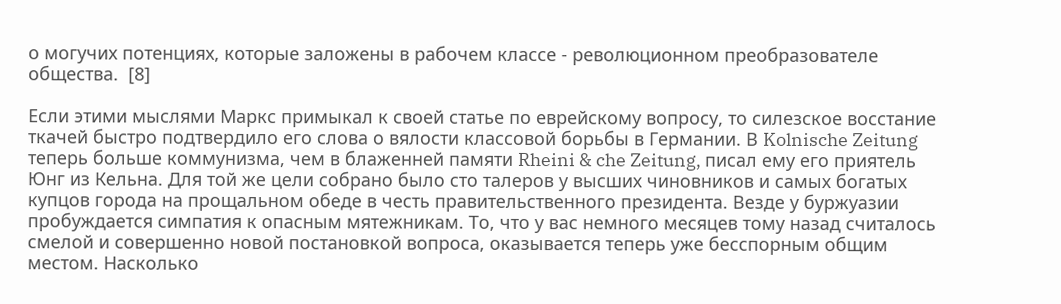о могучих потенциях, которые заложены в рабочем классе - революционном преобразователе общества.  [8]

Если этими мыслями Маркс примыкал к своей статье по еврейскому вопросу, то силезское восстание ткачей быстро подтвердило его слова о вялости классовой борьбы в Германии. В Kolnische Zeitung теперь больше коммунизма, чем в блаженней памяти Rheini & che Zeitung, писал ему его приятель Юнг из Кельна. Для той же цели собрано было сто талеров у высших чиновников и самых богатых купцов города на прощальном обеде в честь правительственного президента. Везде у буржуазии пробуждается симпатия к опасным мятежникам. То, что у вас немного месяцев тому назад считалось смелой и совершенно новой постановкой вопроса, оказывается теперь уже бесспорным общим местом. Насколько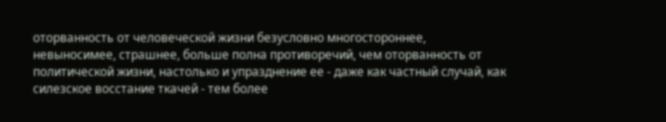оторванность от человеческой жизни безусловно многостороннее, невыносимее, страшнее, больше полна противоречий, чем оторванность от политической жизни, настолько и упразднение ее - даже как частный случай, как силезское восстание ткачей - тем более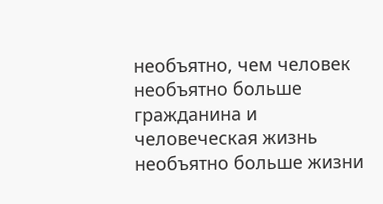необъятно, чем человек необъятно больше гражданина и человеческая жизнь необъятно больше жизни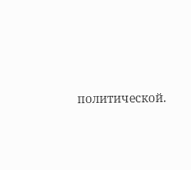политической.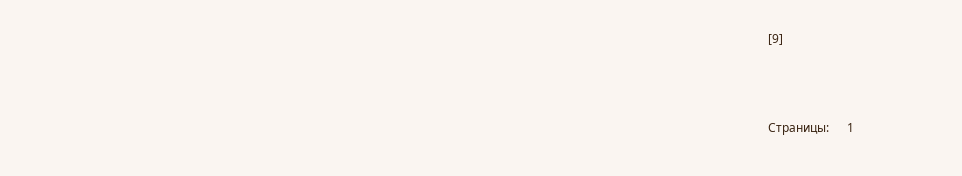[9]



Страницы:      1